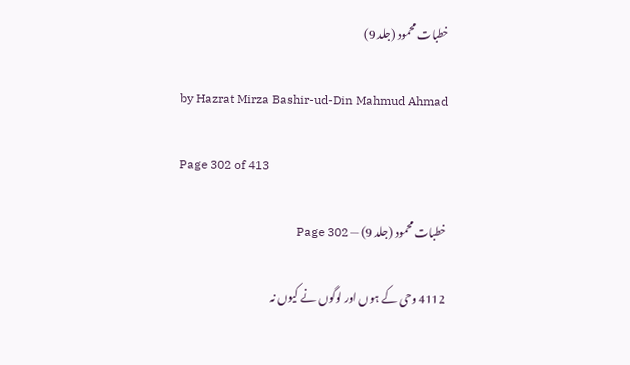خطبات محمود (جلد 9)

by Hazrat Mirza Bashir-ud-Din Mahmud Ahmad

Page 302 of 413

خطبات محمود (جلد 9) — Page 302

4112 وحی کے ہوں اور لوگوں نے کیوں نہ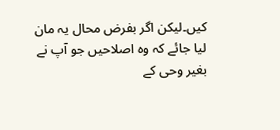کیں۔لیکن اگر بفرض محال یہ مان لیا جائے کہ وہ اصلاحیں جو آپ نے بغیر وحی کے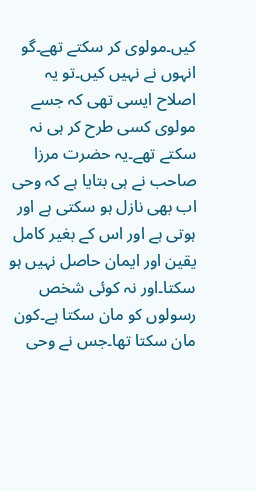کیں۔مولوی کر سکتے تھے۔گو انہوں نے نہیں کیں۔تو یہ اصلاح ایسی تھی کہ جسے مولوی کسی طرح کر ہی نہ سکتے تھے۔یہ حضرت مرزا صاحب نے ہی بتایا ہے کہ وحی اب بھی نازل ہو سکتی ہے اور ہوتی ہے اور اس کے بغیر کامل یقین اور ایمان حاصل نہیں ہو سکتا۔اور نہ کوئی شخص رسولوں کو مان سکتا ہے۔کون مان سکتا تھا۔جس نے وحی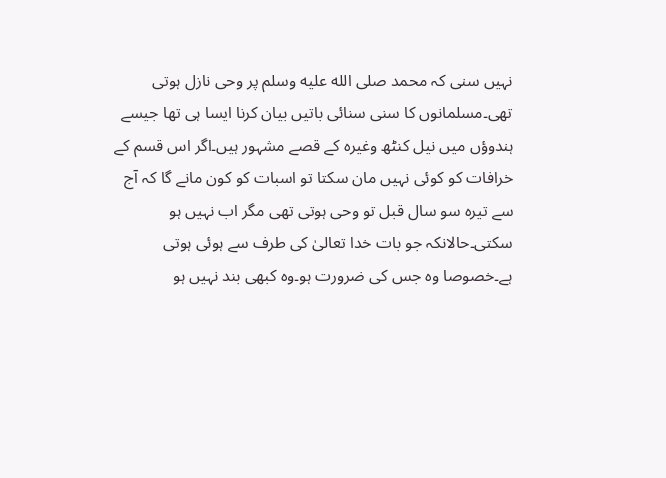نہیں سنی کہ محمد صلى الله عليه وسلم پر وحی نازل ہوتی تھی۔مسلمانوں کا سنی سنائی باتیں بیان کرنا ایسا ہی تھا جیسے ہندوؤں میں نیل کنٹھ وغیرہ کے قصے مشہور ہیں۔اگر اس قسم کے خرافات کو کوئی نہیں مان سکتا تو اسبات کو کون مانے گا کہ آج سے تیرہ سو سال قبل تو وحی ہوتی تھی مگر اب نہیں ہو سکتی۔حالانکہ جو بات خدا تعالیٰ کی طرف سے ہوئی ہوتی ہے۔خصوصا وہ جس کی ضرورت ہو۔وہ کبھی بند نہیں ہو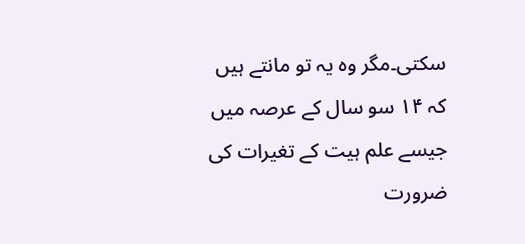سکتی۔مگر وہ یہ تو مانتے ہیں کہ ۱۴ سو سال کے عرصہ میں جیسے علم ہیت کے تغیرات کی ضرورت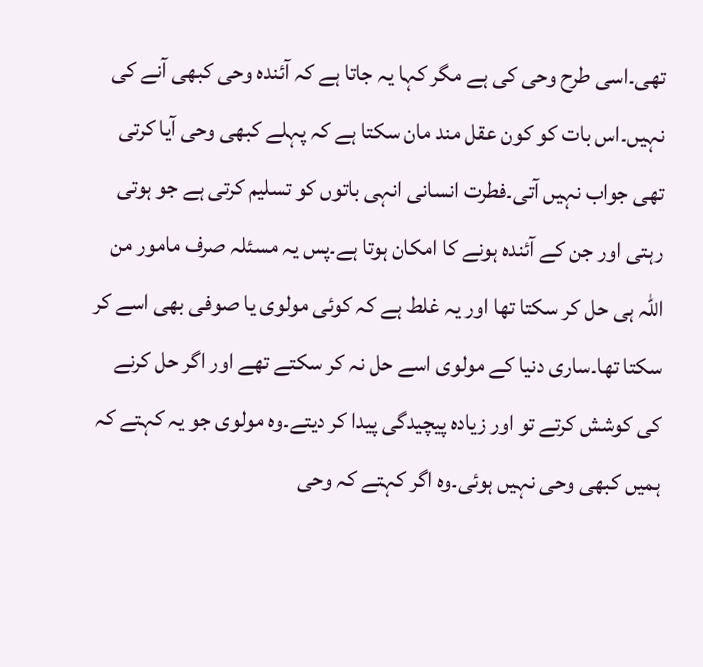تھی۔اسی طرح وحی کی ہے مگر کہا یہ جاتا ہے کہ آئندہ وحی کبھی آنے کی نہیں۔اس بات کو کون عقل مند مان سکتا ہے کہ پہلے کبھی وحی آیا کرتی تھی جواب نہیں آتی۔فطرت انسانی انہی باتوں کو تسلیم کرتی ہے جو ہوتی رہتی اور جن کے آئندہ ہونے کا امکان ہوتا ہے۔پس یہ مسئلہ صرف مامور من اللہ ہی حل کر سکتا تھا اور یہ غلط ہے کہ کوئی مولوی یا صوفی بھی اسے کر سکتا تھا۔ساری دنیا کے مولوی اسے حل نہ کر سکتے تھے اور اگر حل کرنے کی کوشش کرتے تو اور زیادہ پیچیدگی پیدا کر دیتے۔وہ مولوی جو یہ کہتے کہ ہمیں کبھی وحی نہیں ہوئی۔وہ اگر کہتے کہ وحی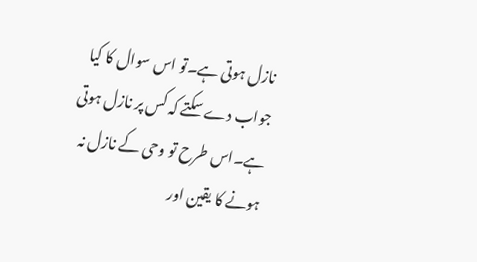نازل ہوتی ہے۔تو اس سوال کا کیا جواب دے سکتے کہ کس پر نازل ہوتی ہے۔اس طرح تو وحی کے نازل نہ ہونے کا یقین اور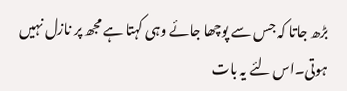بڑھ جاتا کہ جس سے پوچھا جائے وہی کہتا ہے مجھ پر نازل نہیں ہوتی۔اس لئے یہ بات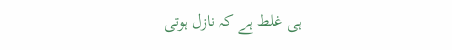ہی غلط ہے کہ نازل ہوتی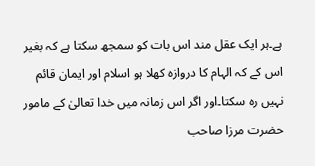ہے۔ہر ایک عقل مند اس بات کو سمجھ سکتا ہے کہ بغیر اس کے کہ الہام کا دروازہ کھلا ہو اسلام اور ایمان قائم نہیں رہ سکتا۔اور اگر اس زمانہ میں خدا تعالیٰ کے مامور حضرت مرزا صاحب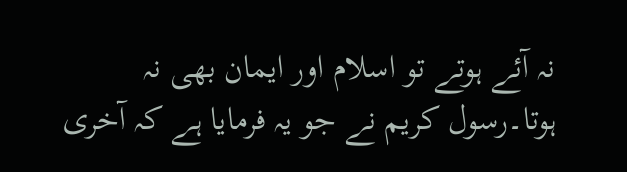نہ آئے ہوتے تو اسلام اور ایمان بھی نہ ہوتا۔رسول کریم نے جو یہ فرمایا ہے کہ آخری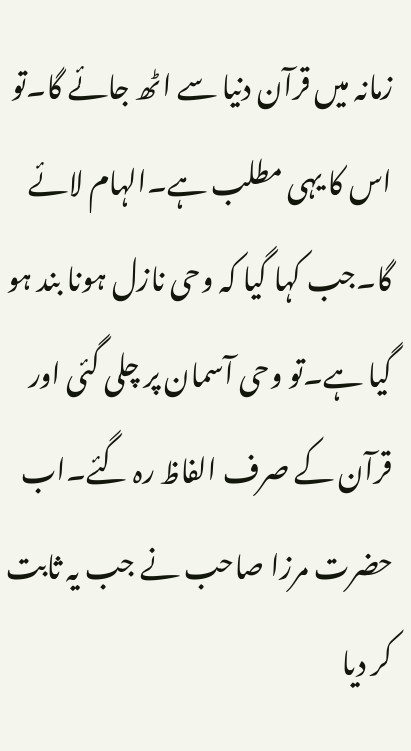زمانہ میں قرآن دنیا سے اٹھ جائے گا۔تو اس کا یہی مطلب ہے۔الہام لائے گا۔جب کہا گیا کہ وحی نازل ہونا بند ہو گیا ہے۔تو وحی آسمان پر چلی گئی اور قرآن کے صرف الفاظ رہ گئے۔اب حضرت مرزا صاحب نے جب یہ ثابت کر دیا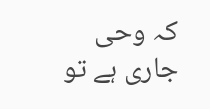کہ وحی جاری ہے تو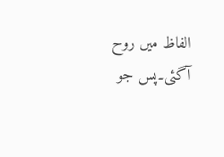الفاظ میں روح آگئی۔پس جو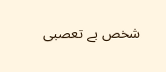شخص بے تعصبی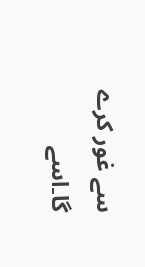سے غور کرے گا۔اسے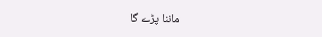ماننا پڑے گا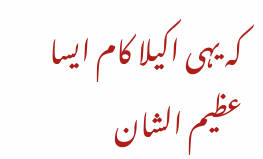کہ یہی اکیلا کام ایسا عظیم الشان